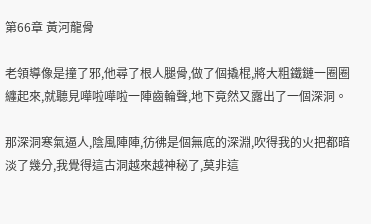第66章 黃河龍骨

老領導像是撞了邪,他尋了根人腿骨,做了個撬棍,將大粗鐵鏈一圈圈纏起來,就聽見嘩啦嘩啦一陣齒輪聲,地下竟然又露出了一個深洞。

那深洞寒氣逼人,陰風陣陣,彷彿是個無底的深淵,吹得我的火把都暗淡了幾分,我覺得這古洞越來越神秘了,莫非這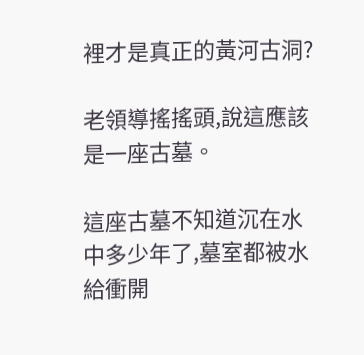裡才是真正的黃河古洞?

老領導搖搖頭,說這應該是一座古墓。

這座古墓不知道沉在水中多少年了,墓室都被水給衝開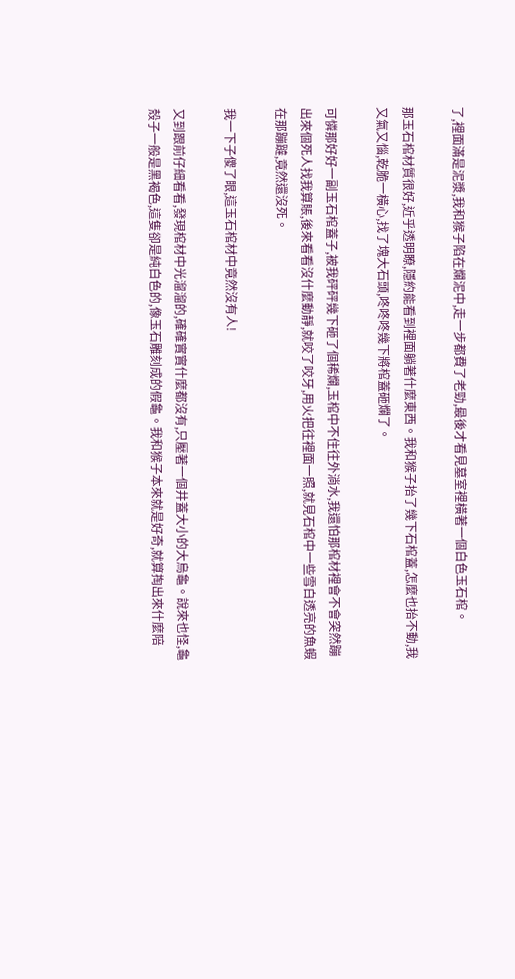了,裡面滿是泥漿,我和猴子陷在爛泥中,走一步都費了老勁,最後才看見墓室裡橫著一個白色玉石棺。

那玉石棺材質很好,近乎透明瞭,隱約能看到裡面躺著什麼東西。我和猴子抬了幾下石棺蓋,怎麼也抬不動,我又氣又惱,乾脆一橫心,找了塊大石頭,咚咚咚幾下將棺蓋砸爛了。

可憐那好好一副玉石棺蓋子,被我砰砰幾下砸了個稀爛,玉棺中不住往外淌水,我還怕那棺材裡會不會突然蹦出來個死人找我算賬,後來看看沒什麼動靜,就咬了咬牙,用火把往裡面一照,就見石棺中一些雪白透亮的魚蝦在那蹦躂,竟然還沒死。

我一下子傻了眼,這玉石棺材中竟然沒有人!

又到跟前仔細看看,發現棺材中光溜溜的,確確實實什麼都沒有,只壓著一個井蓋大小的大烏龜。說來也怪,龜殼子一般是黑褐色,這隻卻是純白色的,像玉石雕刻成的假龜。我和猴子本來就是好奇,就算掏出來什麼陪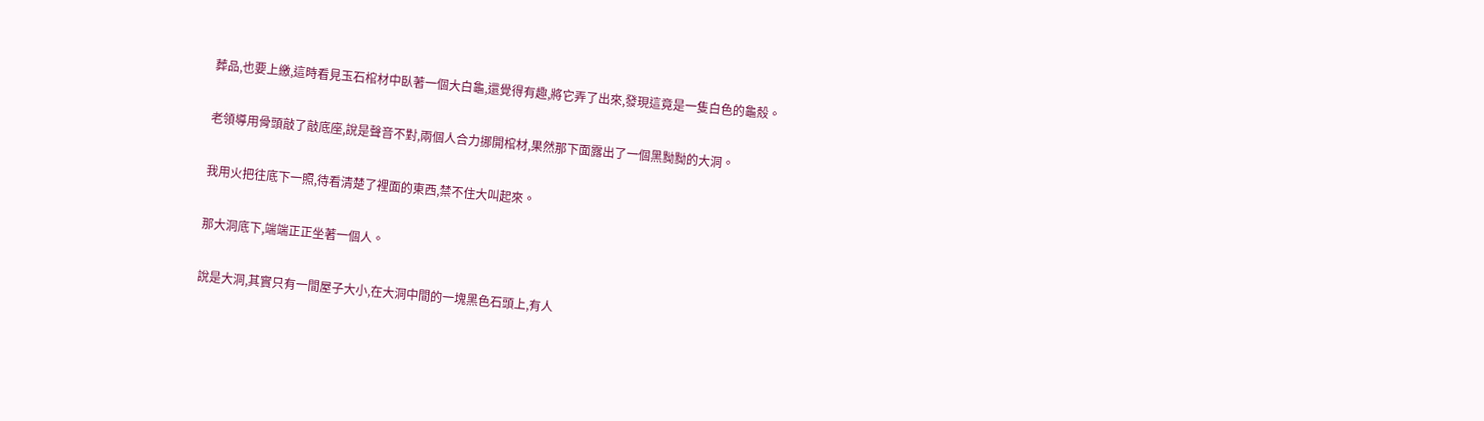葬品,也要上繳,這時看見玉石棺材中臥著一個大白龜,還覺得有趣,將它弄了出來,發現這竟是一隻白色的龜殼。

老領導用骨頭敲了敲底座,說是聲音不對,兩個人合力挪開棺材,果然那下面露出了一個黑黝黝的大洞。

我用火把往底下一照,待看清楚了裡面的東西,禁不住大叫起來。

那大洞底下,端端正正坐著一個人。

說是大洞,其實只有一間屋子大小,在大洞中間的一塊黑色石頭上,有人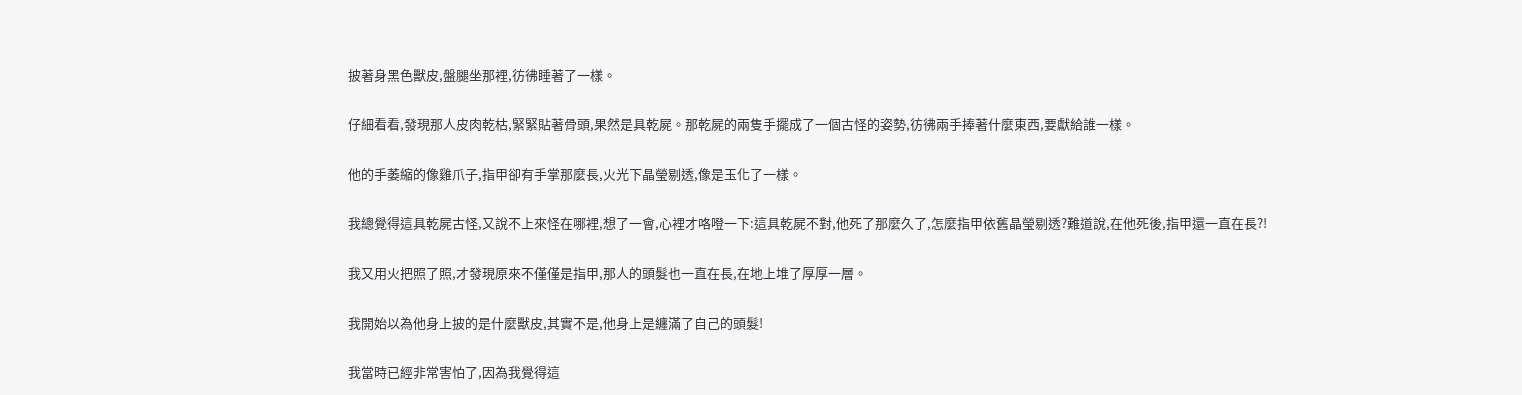披著身黑色獸皮,盤腿坐那裡,彷彿睡著了一樣。

仔細看看,發現那人皮肉乾枯,緊緊貼著骨頭,果然是具乾屍。那乾屍的兩隻手擺成了一個古怪的姿勢,彷彿兩手捧著什麼東西,要獻給誰一樣。

他的手萎縮的像雞爪子,指甲卻有手掌那麼長,火光下晶瑩剔透,像是玉化了一樣。

我總覺得這具乾屍古怪,又說不上來怪在哪裡,想了一會,心裡才咯噔一下:這具乾屍不對,他死了那麼久了,怎麼指甲依舊晶瑩剔透?難道說,在他死後,指甲還一直在長?!

我又用火把照了照,才發現原來不僅僅是指甲,那人的頭髮也一直在長,在地上堆了厚厚一層。

我開始以為他身上披的是什麼獸皮,其實不是,他身上是纏滿了自己的頭髮!

我當時已經非常害怕了,因為我覺得這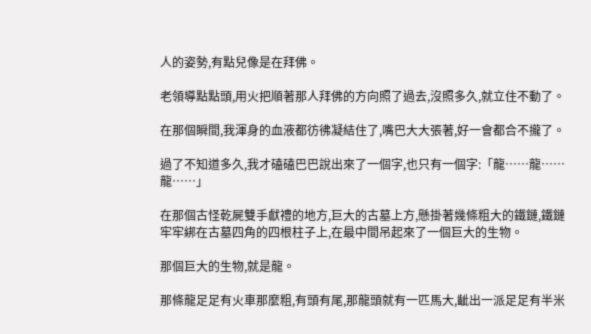人的姿勢,有點兒像是在拜佛。

老領導點點頭,用火把順著那人拜佛的方向照了過去,沒照多久,就立住不動了。

在那個瞬間,我渾身的血液都彷彿凝結住了,嘴巴大大張著,好一會都合不攏了。

過了不知道多久,我才磕磕巴巴說出來了一個字,也只有一個字:「龍……龍……龍……」

在那個古怪乾屍雙手獻禮的地方,巨大的古墓上方,懸掛著幾條粗大的鐵鏈,鐵鏈牢牢綁在古墓四角的四根柱子上,在最中間吊起來了一個巨大的生物。

那個巨大的生物,就是龍。

那條龍足足有火車那麼粗,有頭有尾,那龍頭就有一匹馬大,齜出一派足足有半米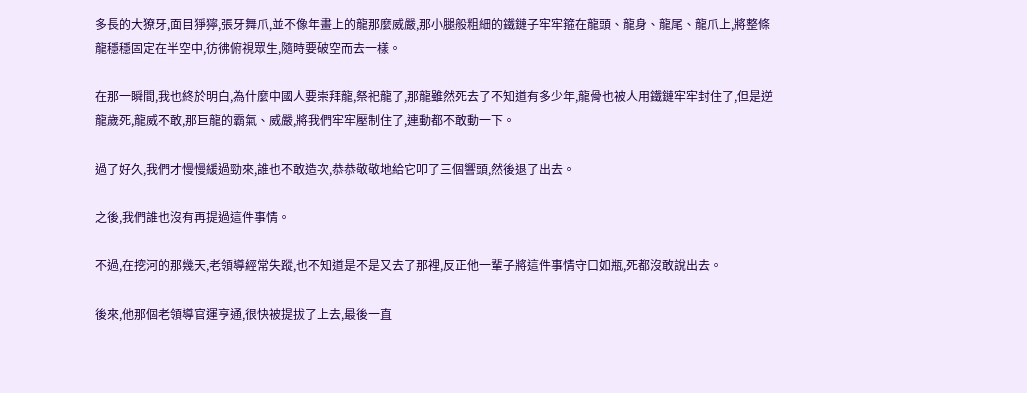多長的大獠牙,面目猙獰,張牙舞爪,並不像年畫上的龍那麼威嚴,那小腿般粗細的鐵鏈子牢牢箍在龍頭、龍身、龍尾、龍爪上,將整條龍穩穩固定在半空中,彷彿俯視眾生,隨時要破空而去一樣。

在那一瞬間,我也終於明白,為什麼中國人要崇拜龍,祭祀龍了,那龍雖然死去了不知道有多少年,龍骨也被人用鐵鏈牢牢封住了,但是逆龍歲死,龍威不敢,那巨龍的霸氣、威嚴,將我們牢牢壓制住了,連動都不敢動一下。

過了好久,我們才慢慢緩過勁來,誰也不敢造次,恭恭敬敬地給它叩了三個響頭,然後退了出去。

之後,我們誰也沒有再提過這件事情。

不過,在挖河的那幾天,老領導經常失蹤,也不知道是不是又去了那裡,反正他一輩子將這件事情守口如瓶,死都沒敢說出去。

後來,他那個老領導官運亨通,很快被提拔了上去,最後一直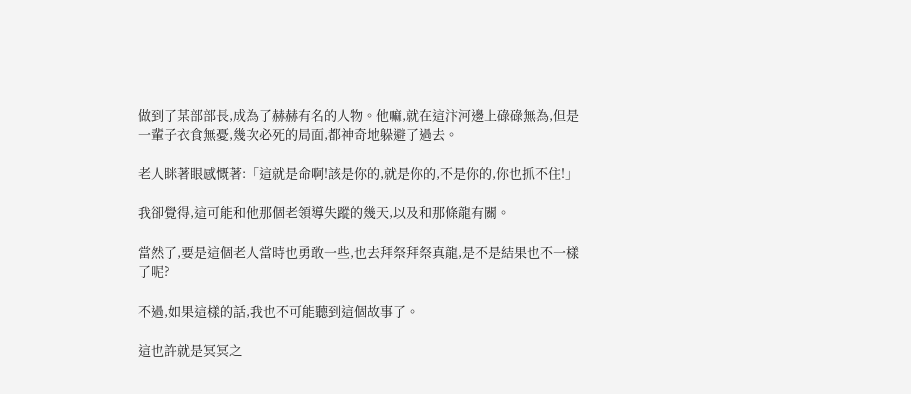做到了某部部長,成為了赫赫有名的人物。他嘛,就在這汴河邊上碌碌無為,但是一輩子衣食無憂,幾次必死的局面,都神奇地躲避了過去。

老人眯著眼感慨著:「這就是命啊!該是你的,就是你的,不是你的,你也抓不住!」

我卻覺得,這可能和他那個老領導失蹤的幾天,以及和那條龍有關。

當然了,要是這個老人當時也勇敢一些,也去拜祭拜祭真龍,是不是結果也不一樣了呢?

不過,如果這樣的話,我也不可能聽到這個故事了。

這也許就是冥冥之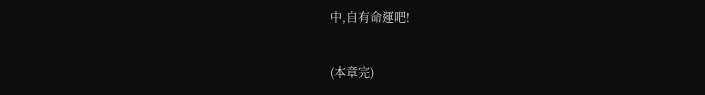中,自有命運吧!

(本章完)